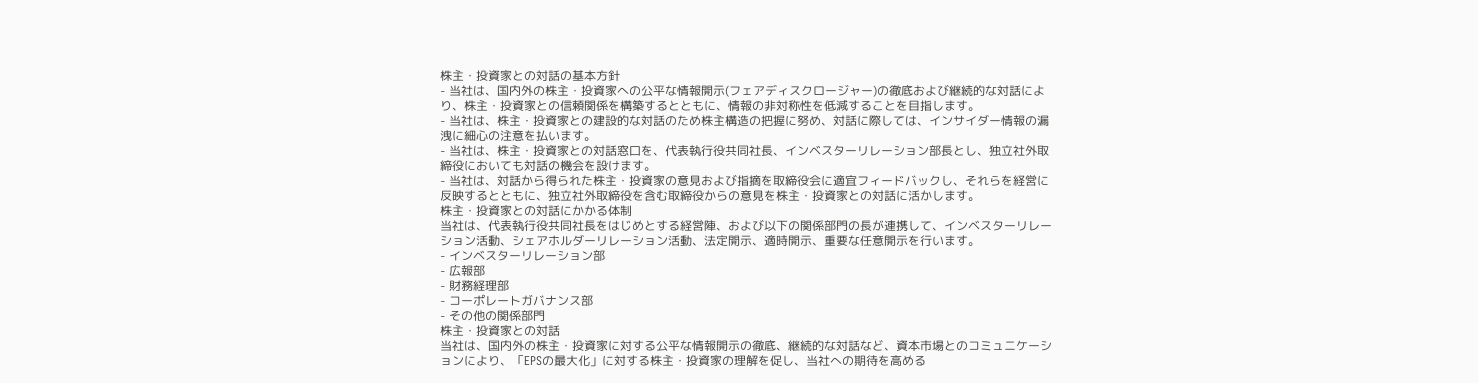株主・投資家との対話の基本方針
- 当社は、国内外の株主・投資家への公平な情報開示(フェアディスクロージャー)の徹底および継続的な対話により、株主・投資家との信頼関係を構築するとともに、情報の非対称性を低減することを目指します。
- 当社は、株主・投資家との建設的な対話のため株主構造の把握に努め、対話に際しては、インサイダー情報の漏洩に細心の注意を払います。
- 当社は、株主・投資家との対話窓口を、代表執行役共同社長、インベスターリレーション部長とし、独立社外取締役においても対話の機会を設けます。
- 当社は、対話から得られた株主・投資家の意見および指摘を取締役会に適宜フィードバックし、それらを経営に反映するとともに、独立社外取締役を含む取締役からの意見を株主・投資家との対話に活かします。
株主・投資家との対話にかかる体制
当社は、代表執行役共同社長をはじめとする経営陣、および以下の関係部門の長が連携して、インベスターリレーション活動、シェアホルダーリレーション活動、法定開示、適時開示、重要な任意開示を行います。
- インベスターリレーション部
- 広報部
- 財務経理部
- コーポレートガバナンス部
- その他の関係部門
株主・投資家との対話
当社は、国内外の株主・投資家に対する公平な情報開示の徹底、継続的な対話など、資本市場とのコミュニケーションにより、「EPSの最大化」に対する株主・投資家の理解を促し、当社への期待を高める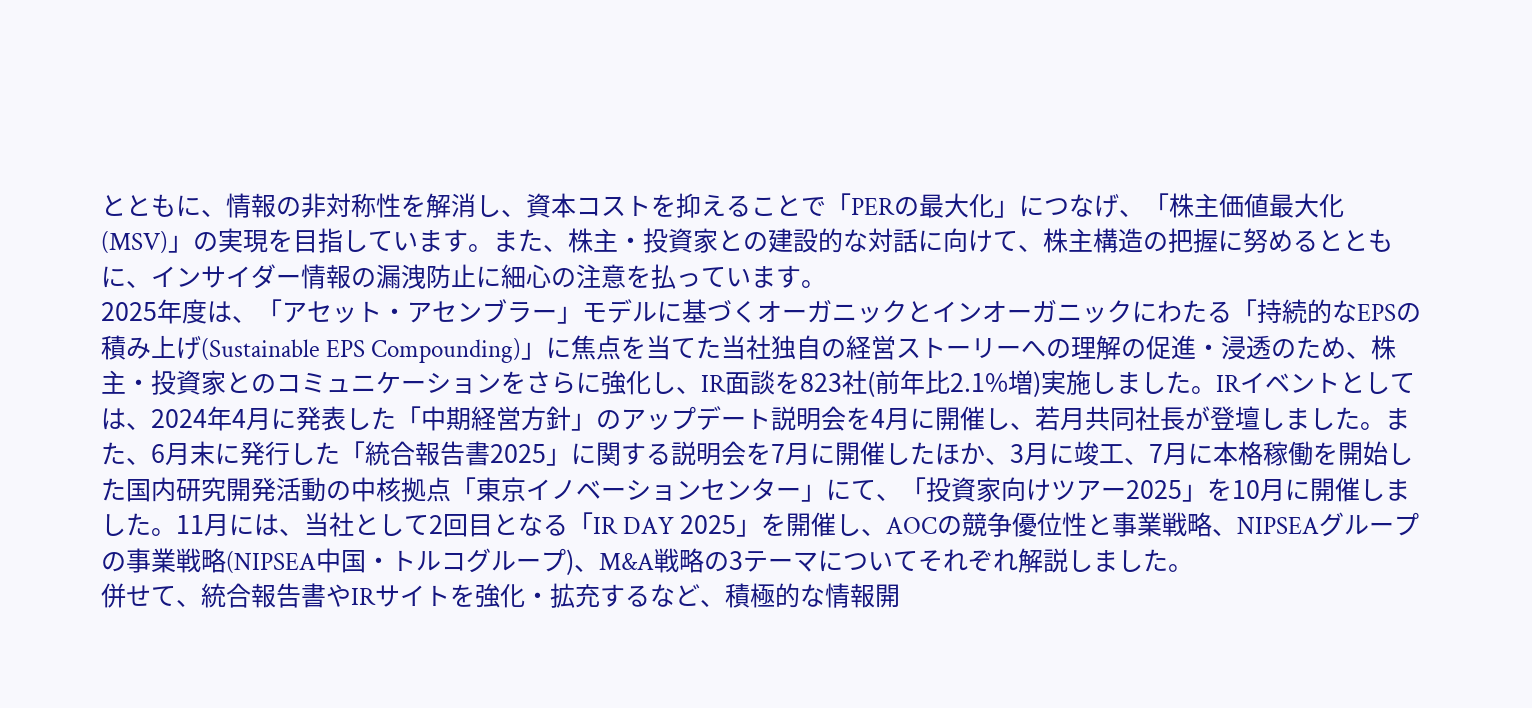とともに、情報の非対称性を解消し、資本コストを抑えることで「PERの最大化」につなげ、「株主価値最大化(MSV)」の実現を目指しています。また、株主・投資家との建設的な対話に向けて、株主構造の把握に努めるとともに、インサイダー情報の漏洩防止に細心の注意を払っています。
2025年度は、「アセット・アセンブラー」モデルに基づくオーガニックとインオーガニックにわたる「持続的なEPSの積み上げ(Sustainable EPS Compounding)」に焦点を当てた当社独自の経営ストーリーへの理解の促進・浸透のため、株主・投資家とのコミュニケーションをさらに強化し、IR面談を823社(前年比2.1%増)実施しました。IRイベントとしては、2024年4月に発表した「中期経営方針」のアップデート説明会を4月に開催し、若月共同社長が登壇しました。また、6月末に発行した「統合報告書2025」に関する説明会を7月に開催したほか、3月に竣工、7月に本格稼働を開始した国内研究開発活動の中核拠点「東京イノベーションセンター」にて、「投資家向けツアー2025」を10月に開催しました。11月には、当社として2回目となる「IR DAY 2025」を開催し、AOCの競争優位性と事業戦略、NIPSEAグループの事業戦略(NIPSEA中国・トルコグループ)、M&A戦略の3テーマについてそれぞれ解説しました。
併せて、統合報告書やIRサイトを強化・拡充するなど、積極的な情報開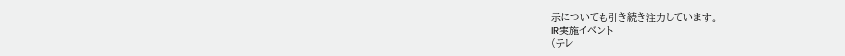示についても引き続き注力しています。
IR実施イベント
(テレ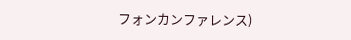フォンカンファレンス)